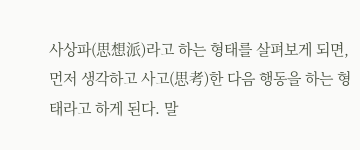사상파(思想派)라고 하는 형태를 살펴보게 되면, 먼저 생각하고 사고(思考)한 다음 행동을 하는 형태라고 하게 된다. 말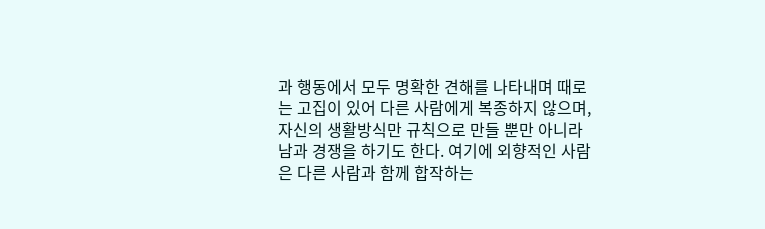과 행동에서 모두 명확한 견해를 나타내며 때로는 고집이 있어 다른 사람에게 복종하지 않으며, 자신의 생활방식만 규칙으로 만들 뿐만 아니라 남과 경쟁을 하기도 한다. 여기에 외향적인 사람은 다른 사람과 함께 합작하는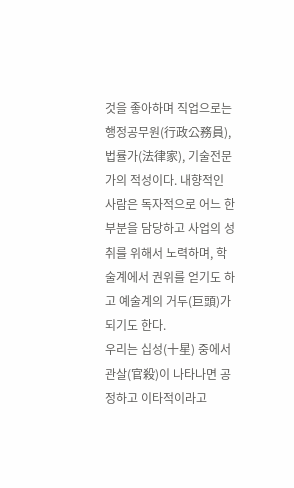것을 좋아하며 직업으로는 행정공무원(行政公務員), 법률가(法律家), 기술전문가의 적성이다. 내향적인 사람은 독자적으로 어느 한 부분을 담당하고 사업의 성취를 위해서 노력하며, 학술계에서 권위를 얻기도 하고 예술계의 거두(巨頭)가 되기도 한다.
우리는 십성(十星) 중에서 관살(官殺)이 나타나면 공정하고 이타적이라고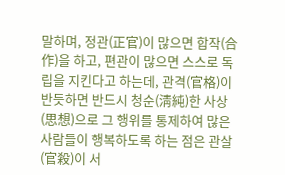말하며, 정관(正官)이 많으면 합작(合作)을 하고, 편관이 많으면 스스로 독립을 지킨다고 하는데, 관격(官格)이 반듯하면 반드시 청순(淸純)한 사상(思想)으로 그 행위를 통제하여 많은 사람들이 행복하도록 하는 점은 관살(官殺)이 서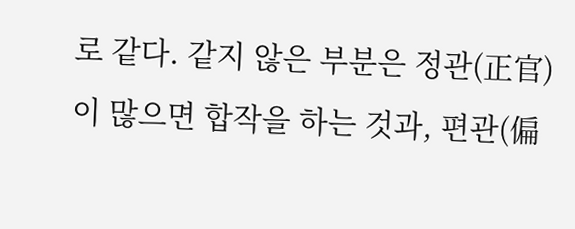로 같다. 같지 않은 부분은 정관(正官)이 많으면 합작을 하는 것과, 편관(偏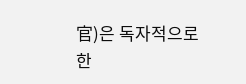官)은 독자적으로 한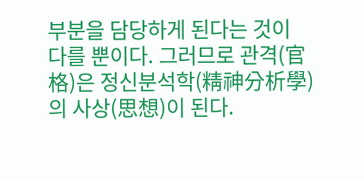부분을 담당하게 된다는 것이 다를 뿐이다. 그러므로 관격(官格)은 정신분석학(精神分析學)의 사상(思想)이 된다.